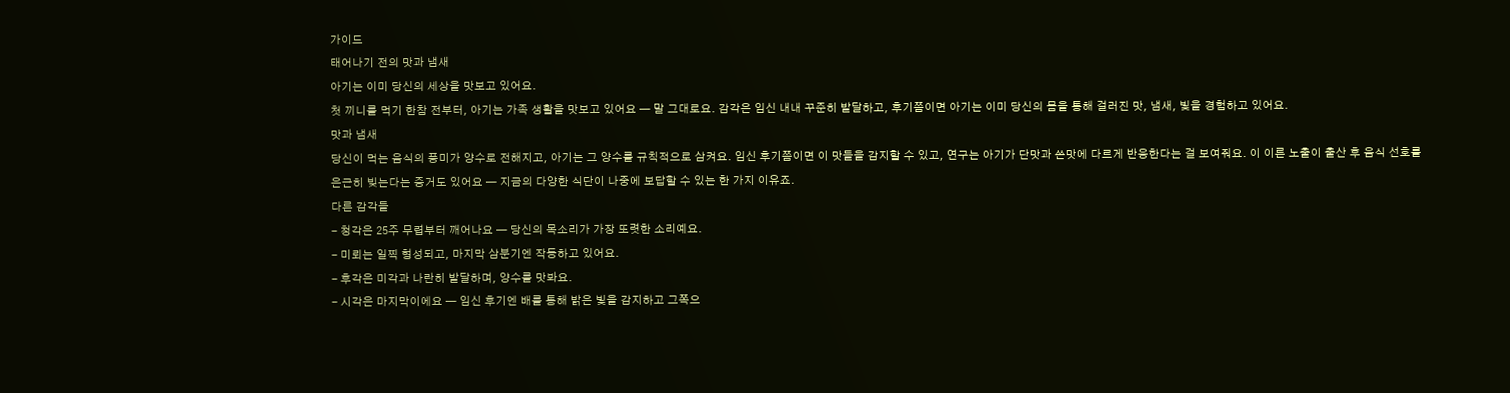가이드
태어나기 전의 맛과 냄새
아기는 이미 당신의 세상을 맛보고 있어요.
첫 끼니를 먹기 한참 전부터, 아기는 가족 생활을 맛보고 있어요 — 말 그대로요. 감각은 임신 내내 꾸준히 발달하고, 후기쯤이면 아기는 이미 당신의 몸을 통해 걸러진 맛, 냄새, 빛을 경험하고 있어요.
맛과 냄새
당신이 먹는 음식의 풍미가 양수로 전해지고, 아기는 그 양수를 규칙적으로 삼켜요. 임신 후기쯤이면 이 맛들을 감지할 수 있고, 연구는 아기가 단맛과 쓴맛에 다르게 반응한다는 걸 보여줘요. 이 이른 노출이 출산 후 음식 선호를 은근히 빚는다는 증거도 있어요 — 지금의 다양한 식단이 나중에 보답할 수 있는 한 가지 이유죠.
다른 감각들
- 청각은 25주 무렵부터 깨어나요 — 당신의 목소리가 가장 또렷한 소리예요.
- 미뢰는 일찍 형성되고, 마지막 삼분기엔 작동하고 있어요.
- 후각은 미각과 나란히 발달하며, 양수를 맛봐요.
- 시각은 마지막이에요 — 임신 후기엔 배를 통해 밝은 빛을 감지하고 그쪽으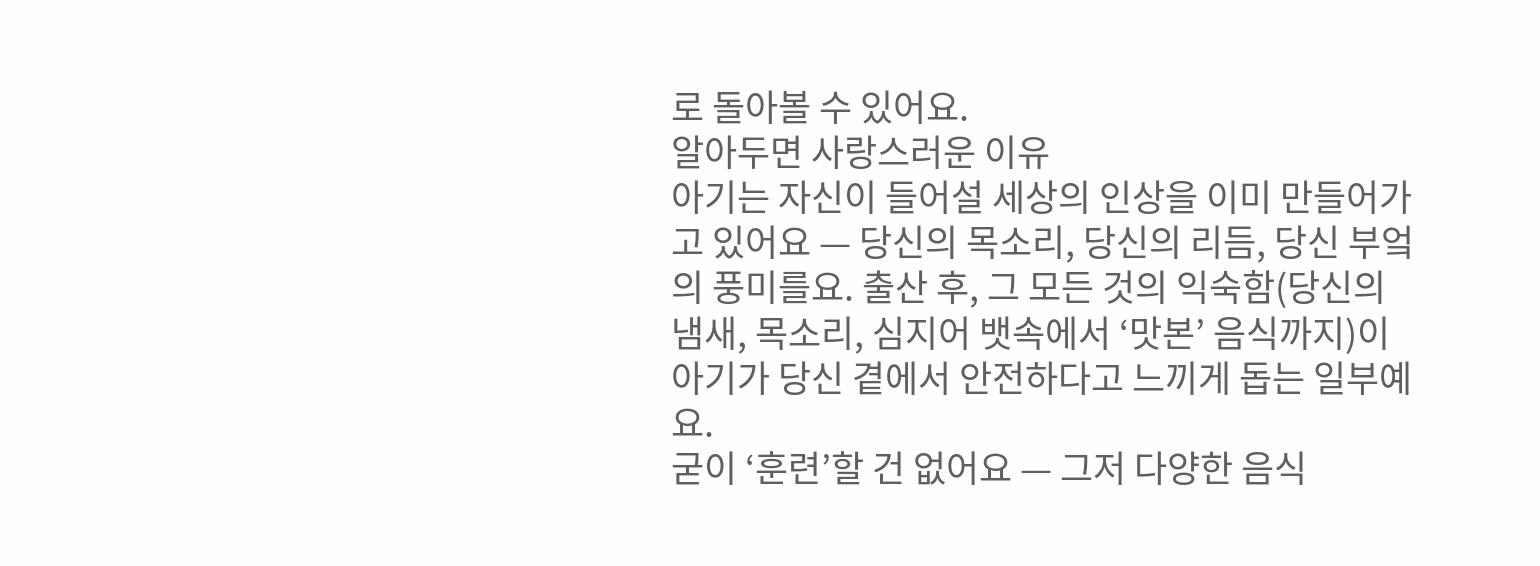로 돌아볼 수 있어요.
알아두면 사랑스러운 이유
아기는 자신이 들어설 세상의 인상을 이미 만들어가고 있어요 — 당신의 목소리, 당신의 리듬, 당신 부엌의 풍미를요. 출산 후, 그 모든 것의 익숙함(당신의 냄새, 목소리, 심지어 뱃속에서 ‘맛본’ 음식까지)이 아기가 당신 곁에서 안전하다고 느끼게 돕는 일부예요.
굳이 ‘훈련’할 건 없어요 — 그저 다양한 음식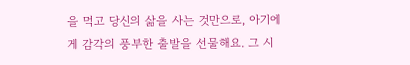을 먹고 당신의 삶을 사는 것만으로, 아기에게 감각의 풍부한 출발을 선물해요. 그 시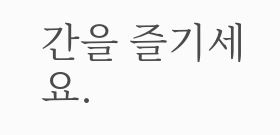간을 즐기세요.